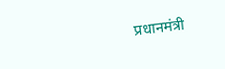प्रधानमंत्री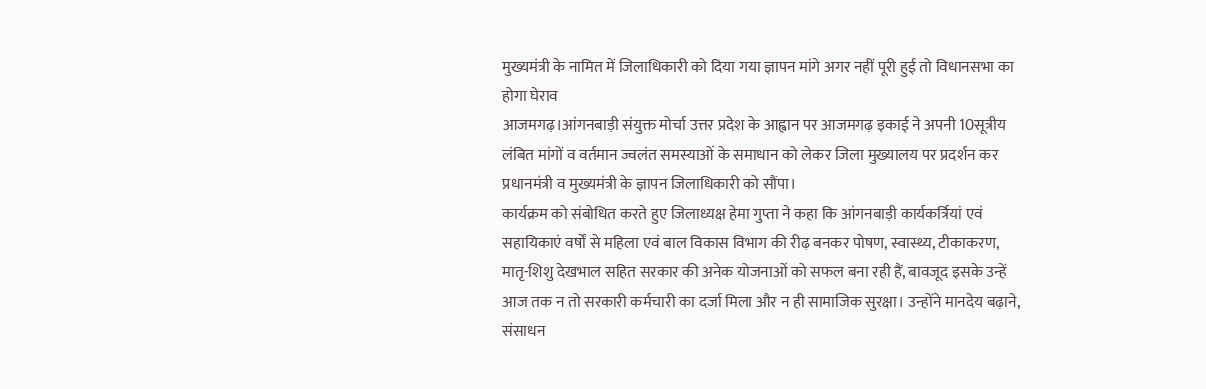मुख्यमंत्री के नामित में जिलाधिकारी को दिया गया ज्ञापन मांगे अगर नहीं पूरी हुई तो विधानसभा का होगा घेराव
आजमगढ़।आंगनबाड़ी संयुक्त मोर्चा उत्तर प्रदेश के आह्वान पर आजमगढ़ इकाई ने अपनी 10सूत्रीय लंबित मांगों व वर्तमान ज्वलंत समस्याओं के समाधान को लेकर जिला मुख्यालय पर प्रदर्शन कर प्रधानमंत्री व मुख्यमंत्री के ज्ञापन जिलाधिकारी को सौंपा।
कार्यक्रम को संबोधित करते हुए जिलाध्यक्ष हेमा गुप्ता ने कहा कि आंगनबाड़ी कार्यकर्त्रियां एवं सहायिकाएं वर्षों से महिला एवं बाल विकास विभाग की रीढ़ बनकर पोषण, स्वास्थ्य, टीकाकरण, मातृ-शिशु देखभाल सहित सरकार की अनेक योजनाओं को सफल बना रही हैं, बावजूद इसके उन्हें आज तक न तो सरकारी कर्मचारी का दर्जा मिला और न ही सामाजिक सुरक्षा। उन्होंने मानदेय बढ़ाने, संसाधन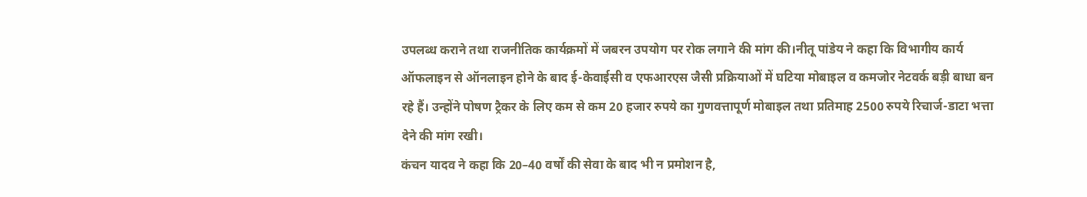उपलब्ध कराने तथा राजनीतिक कार्यक्रमों में जबरन उपयोग पर रोक लगाने की मांग की।नीतू पांडेय ने कहा कि विभागीय कार्य ऑफलाइन से ऑनलाइन होने के बाद ई-केवाईसी व एफआरएस जैसी प्रक्रियाओं में घटिया मोबाइल व कमजोर नेटवर्क बड़ी बाधा बन रहे हैं। उन्होंने पोषण ट्रैकर के लिए कम से कम 20 हजार रुपये का गुणवत्तापूर्ण मोबाइल तथा प्रतिमाह 2500 रुपये रिचार्ज-डाटा भत्ता देने की मांग रखी।
कंचन यादव ने कहा कि 20–40 वर्षों की सेवा के बाद भी न प्रमोशन है,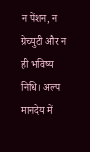न पेंशन, न ग्रेच्युटी और न ही भविष्य निधि। अल्प मानदेय में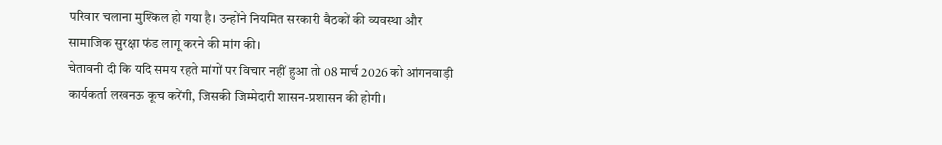परिवार चलाना मुश्किल हो गया है। उन्होंने नियमित सरकारी बैठकों की व्यवस्था और सामाजिक सुरक्षा फंड लागू करने की मांग की।
चेतावनी दी कि यदि समय रहते मांगों पर विचार नहीं हुआ तो 08 मार्च 2026 को आंगनवाड़ी कार्यकर्ता लखनऊ कूच करेंगी, जिसकी जिम्मेदारी शासन-प्रशासन की होगी।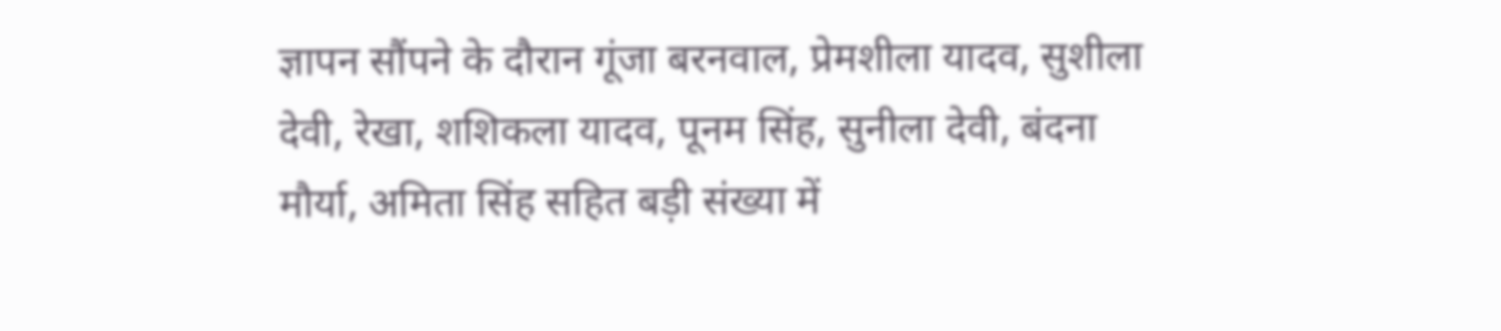ज्ञापन सौंपने के दौरान गूंजा बरनवाल, प्रेमशीला यादव, सुशीला देवी, रेखा, शशिकला यादव, पूनम सिंह, सुनीला देवी, बंदना मौर्या, अमिता सिंह सहित बड़ी संख्या में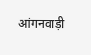आंगनवाड़ी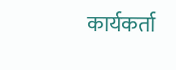कार्यकर्ता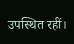उपस्थित रहीं।